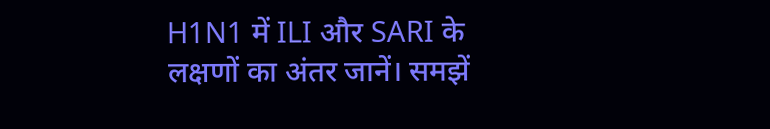H1N1 में ILI और SARI के लक्षणों का अंतर जानें। समझें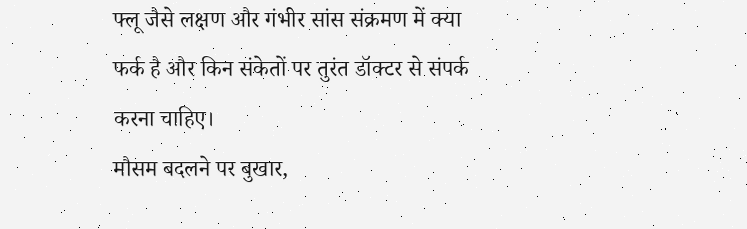फ्लू जैसे लक्षण और गंभीर सांस संक्रमण में क्या फर्क है और किन संकेतों पर तुरंत डॉक्टर से संपर्क करना चाहिए।
मौसम बदलने पर बुखार,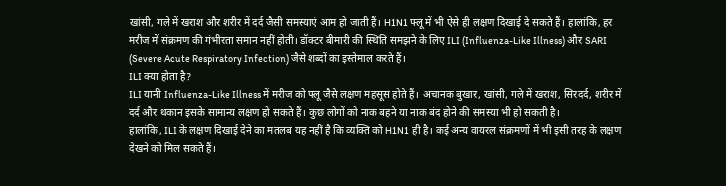खांसी, गले में खराश और शरीर में दर्द जैसी समस्याएं आम हो जाती हैं। H1N1 फ्लू में भी ऐसे ही लक्षण दिखाई दे सकते हैं। हालांकि, हर मरीज में संक्रमण की गंभीरता समान नहीं होती। डॉक्टर बीमारी की स्थिति समझने के लिए ILI (Influenza-Like Illness) और SARI (Severe Acute Respiratory Infection) जैसे शब्दों का इस्तेमाल करते हैं।
ILI क्या होता है?
ILI यानी Influenza-Like Illness में मरीज को फ्लू जैसे लक्षण महसूस होते हैं। अचानक बुखार, खांसी, गले में खराश, सिरदर्द, शरीर में दर्द और थकान इसके सामान्य लक्षण हो सकते हैं। कुछ लोगों को नाक बहने या नाक बंद होने की समस्या भी हो सकती है।
हालांकि, ILI के लक्षण दिखाई देने का मतलब यह नहीं है कि व्यक्ति को H1N1 ही है। कई अन्य वायरल संक्रमणों में भी इसी तरह के लक्षण देखने को मिल सकते हैं।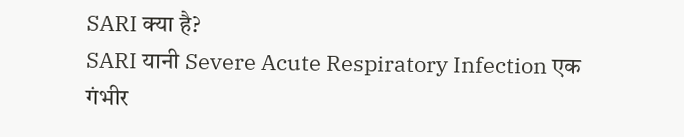SARI क्या है?
SARI यानी Severe Acute Respiratory Infection एक गंभीर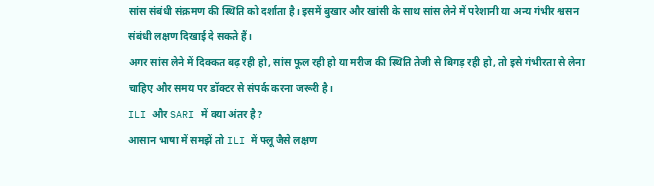सांस संबंधी संक्रमण की स्थिति को दर्शाता है। इसमें बुखार और खांसी के साथ सांस लेने में परेशानी या अन्य गंभीर श्वसन संबंधी लक्षण दिखाई दे सकते हैं।
अगर सांस लेने में दिक्कत बढ़ रही हो, सांस फूल रही हो या मरीज की स्थिति तेजी से बिगड़ रही हो, तो इसे गंभीरता से लेना चाहिए और समय पर डॉक्टर से संपर्क करना जरूरी है।
ILI और SARI में क्या अंतर है?
आसान भाषा में समझें तो ILI में फ्लू जैसे लक्षण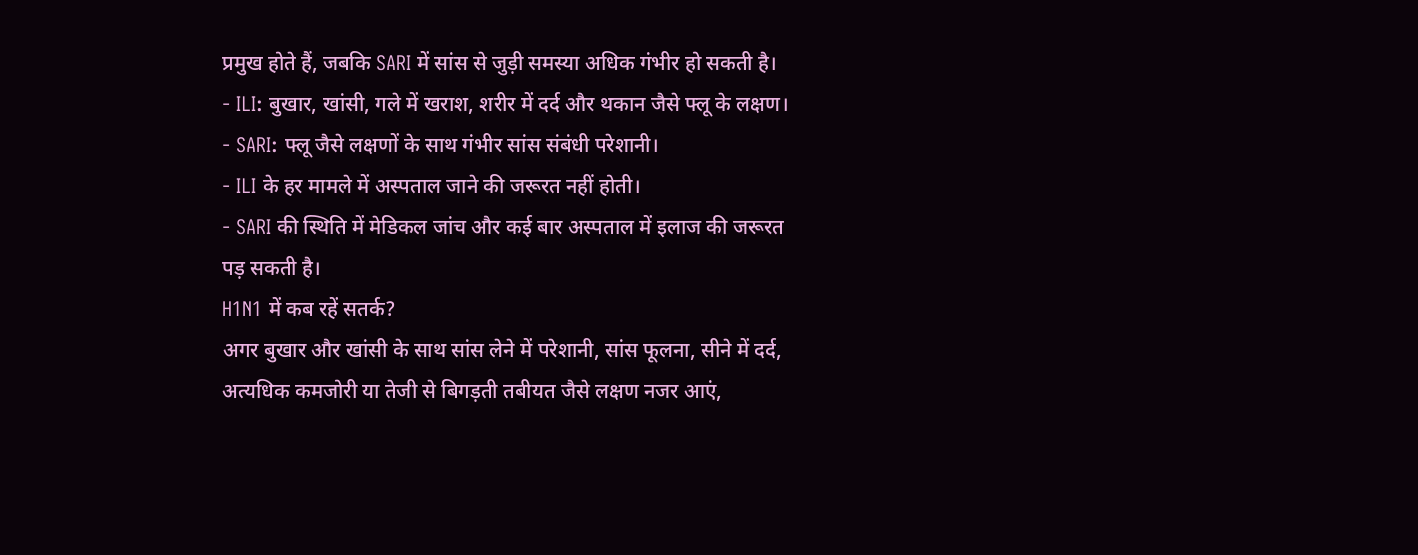प्रमुख होते हैं, जबकि SARI में सांस से जुड़ी समस्या अधिक गंभीर हो सकती है।
- ILI: बुखार, खांसी, गले में खराश, शरीर में दर्द और थकान जैसे फ्लू के लक्षण।
- SARI: फ्लू जैसे लक्षणों के साथ गंभीर सांस संबंधी परेशानी।
- ILI के हर मामले में अस्पताल जाने की जरूरत नहीं होती।
- SARI की स्थिति में मेडिकल जांच और कई बार अस्पताल में इलाज की जरूरत पड़ सकती है।
H1N1 में कब रहें सतर्क?
अगर बुखार और खांसी के साथ सांस लेने में परेशानी, सांस फूलना, सीने में दर्द, अत्यधिक कमजोरी या तेजी से बिगड़ती तबीयत जैसे लक्षण नजर आएं,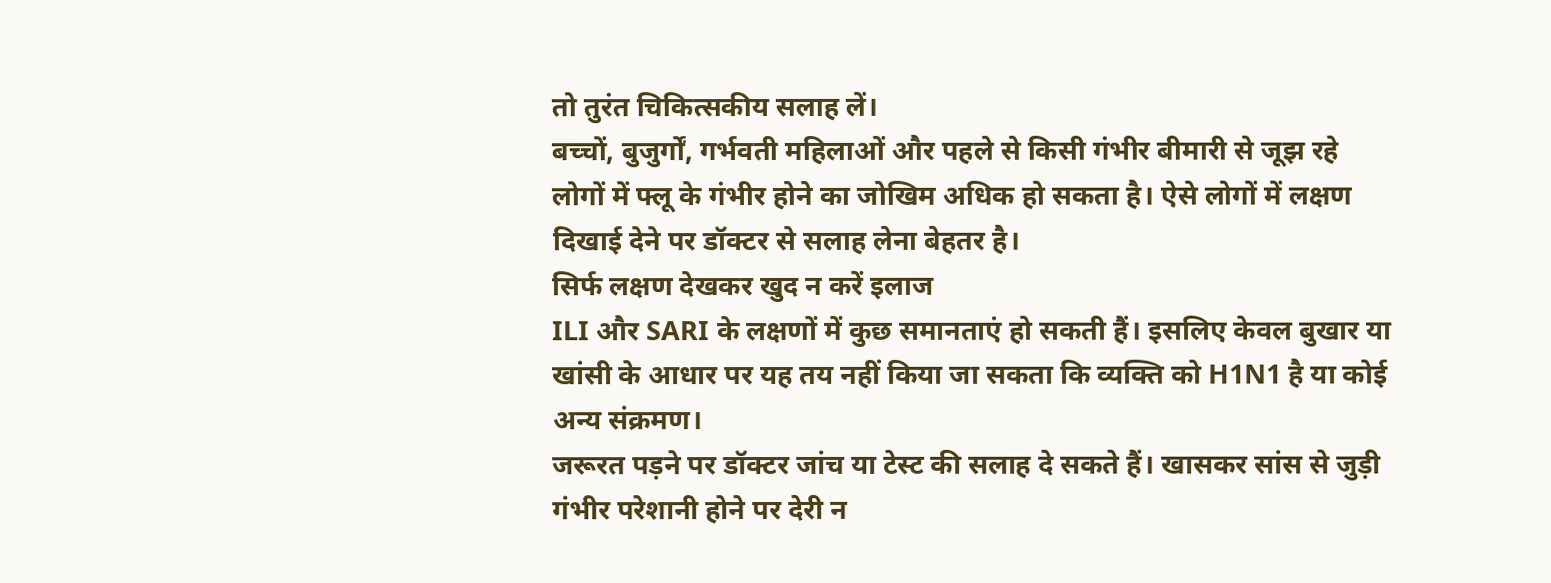तो तुरंत चिकित्सकीय सलाह लें।
बच्चों, बुजुर्गों, गर्भवती महिलाओं और पहले से किसी गंभीर बीमारी से जूझ रहे लोगों में फ्लू के गंभीर होने का जोखिम अधिक हो सकता है। ऐसे लोगों में लक्षण दिखाई देने पर डॉक्टर से सलाह लेना बेहतर है।
सिर्फ लक्षण देखकर खुद न करें इलाज
ILI और SARI के लक्षणों में कुछ समानताएं हो सकती हैं। इसलिए केवल बुखार या खांसी के आधार पर यह तय नहीं किया जा सकता कि व्यक्ति को H1N1 है या कोई अन्य संक्रमण।
जरूरत पड़ने पर डॉक्टर जांच या टेस्ट की सलाह दे सकते हैं। खासकर सांस से जुड़ी गंभीर परेशानी होने पर देरी न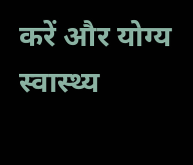करें और योग्य स्वास्थ्य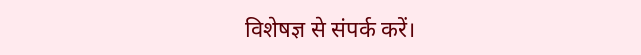विशेषज्ञ से संपर्क करें।